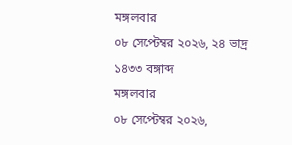মঙ্গলবার
০৮ সেপ্টেম্বর ২০২৬, ২৪ ভাদ্র ১৪৩৩ বঙ্গাব্দ
মঙ্গলবার
০৮ সেপ্টেম্বর ২০২৬,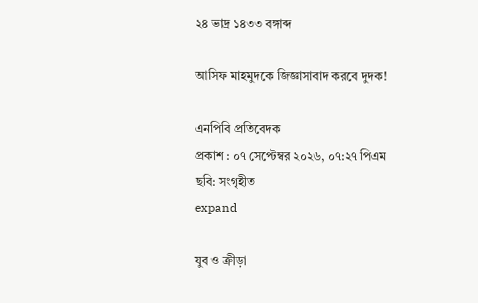২৪ ভাদ্র ১৪৩৩ বঙ্গাব্দ

আসিফ মাহমুদকে জিজ্ঞাসাবাদ করবে দুদক!

এনপিবি প্রতিবেদক
প্রকাশ : ০৭ সেপ্টেম্বর ২০২৬, ০৭:২৭ পিএম
ছবি: সংগৃহীত
expand

যুব ও ক্রীড়া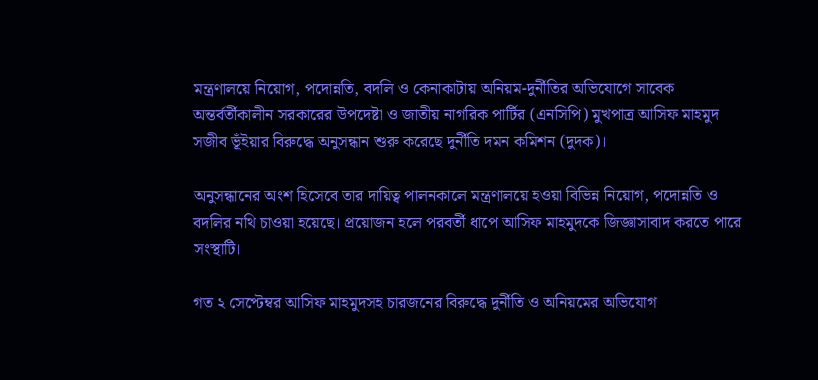মন্ত্রণালয়ে নিয়োগ, পদোন্নতি, বদলি ও কেনাকাটায় অনিয়ম-দুর্নীতির অভিযোগে সাবেক অন্তর্বর্তীকালীন সরকারের উপদেষ্টা ও জাতীয় নাগরিক পার্টির (এনসিপি) মুখপাত্র আসিফ মাহমুদ সজীব ভূঁইয়ার বিরুদ্ধে অনুসন্ধান শুরু করেছে দুর্নীতি দমন কমিশন (দুদক)।

অনুসন্ধানের অংশ হিসেবে তার দায়িত্ব পালনকালে মন্ত্রণালয়ে হওয়া বিভিন্ন নিয়োগ, পদোন্নতি ও বদলির নথি চাওয়া হয়েছে। প্রয়োজন হলে পরবর্তী ধাপে আসিফ মাহমুদকে জিজ্ঞাসাবাদ করতে পারে সংস্থাটি।

গত ২ সেপ্টেম্বর আসিফ মাহমুদসহ চারজনের বিরুদ্ধে দুর্নীতি ও অনিয়মের অভিযোগ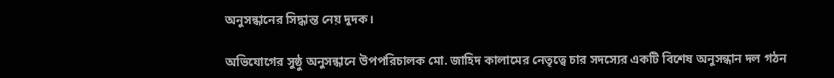অনুসন্ধানের সিদ্ধান্ত নেয় দুদক।

অভিযোগের সুষ্ঠু অনুসন্ধানে উপপরিচালক মো. জাহিদ কালামের নেতৃত্বে চার সদস্যের একটি বিশেষ অনুসন্ধান দল গঠন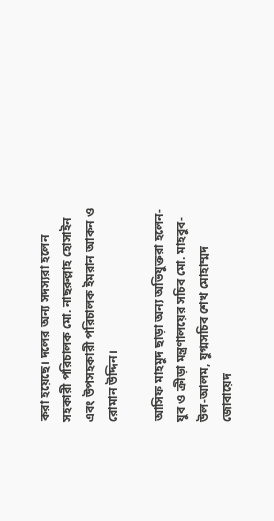করা হয়েছে। দলের অন্য সদস্যরা হলেন সহকারী পরিচালক মো. নাছরুল্লাহ হোসাইন এবং উপসহকারী পরিচালক ইমরান আকন ও রোমান উদ্দিন।

আসিফ মাহমুদ ছাড়া অন্য অভিযুক্তরা হলেন- যুব ও ক্রীড়া মন্ত্রণালয়ের সচিব মো. মাহবুব-উল-আলম, যুগ্মসচিব শেখ মোহাম্মদ জোবায়েদ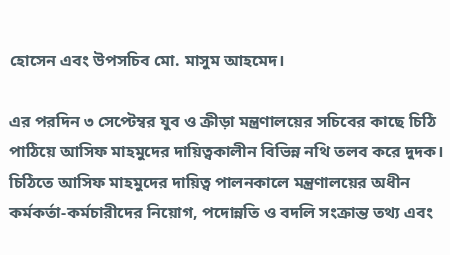হোসেন এবং উপসচিব মো. মাসুম আহমেদ।

এর পরদিন ৩ সেপ্টেম্বর যুব ও ক্রীড়া মন্ত্রণালয়ের সচিবের কাছে চিঠি পাঠিয়ে আসিফ মাহমুদের দায়িত্বকালীন বিভিন্ন নথি তলব করে দুদক। চিঠিতে আসিফ মাহমুদের দায়িত্ব পালনকালে মন্ত্রণালয়ের অধীন কর্মকর্তা-কর্মচারীদের নিয়োগ, পদোন্নতি ও বদলি সংক্রান্ত তথ্য এবং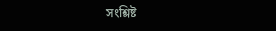সংশ্লিষ্ট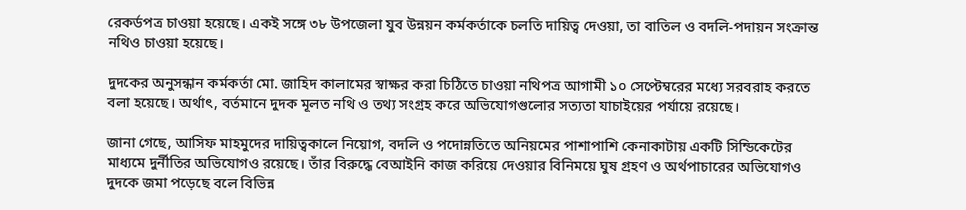রেকর্ডপত্র চাওয়া হয়েছে। একই সঙ্গে ৩৮ উপজেলা যুব উন্নয়ন কর্মকর্তাকে চলতি দায়িত্ব দেওয়া, তা বাতিল ও বদলি-পদায়ন সংক্রান্ত নথিও চাওয়া হয়েছে।

দুদকের অনুসন্ধান কর্মকর্তা মো. জাহিদ কালামের স্বাক্ষর করা চিঠিতে চাওয়া নথিপত্র আগামী ১০ সেপ্টেম্বরের মধ্যে সরবরাহ করতে বলা হয়েছে। অর্থাৎ, বর্তমানে দুদক মূলত নথি ও তথ্য সংগ্রহ করে অভিযোগগুলোর সত্যতা যাচাইয়ের পর্যায়ে রয়েছে।

জানা গেছে, আসিফ মাহমুদের দায়িত্বকালে নিয়োগ, বদলি ও পদোন্নতিতে অনিয়মের পাশাপাশি কেনাকাটায় একটি সিন্ডিকেটের মাধ্যমে দুর্নীতির অভিযোগও রয়েছে। তাঁর বিরুদ্ধে বেআইনি কাজ করিয়ে দেওয়ার বিনিময়ে ঘুষ গ্রহণ ও অর্থপাচারের অভিযোগও দুদকে জমা পড়েছে বলে বিভিন্ন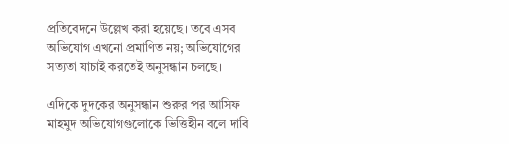প্রতিবেদনে উল্লেখ করা হয়েছে। তবে এসব অভিযোগ এখনো প্রমাণিত নয়; অভিযোগের সত্যতা যাচাই করতেই অনুসন্ধান চলছে।

এদিকে দুদকের অনুসন্ধান শুরুর পর আসিফ মাহমুদ অভিযোগগুলোকে ভিত্তিহীন বলে দাবি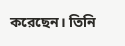করেছেন। তিনি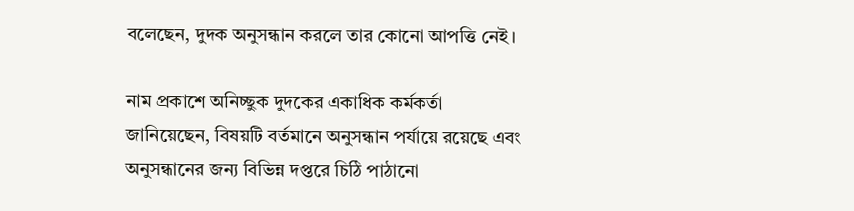বলেছেন, দুদক অনুসন্ধান করলে তার কোনো আপত্তি নেই।

নাম প্রকাশে অনিচ্ছুক দুদকের একাধিক কর্মকর্তা জানিয়েছেন, বিষয়টি বর্তমানে অনুসন্ধান পর্যায়ে রয়েছে এবং অনুসন্ধানের জন্য বিভিন্ন দপ্তরে চিঠি পাঠানো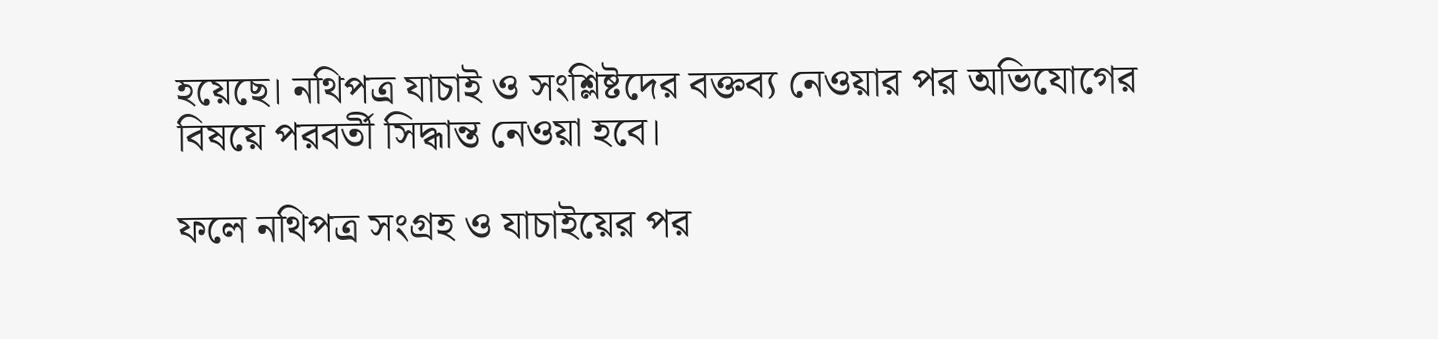হয়েছে। নথিপত্র যাচাই ও সংশ্লিষ্টদের বক্তব্য নেওয়ার পর অভিযোগের বিষয়ে পরবর্তী সিদ্ধান্ত নেওয়া হবে।

ফলে নথিপত্র সংগ্রহ ও যাচাইয়ের পর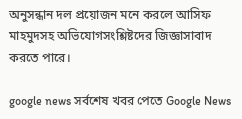অনুসন্ধান দল প্রয়োজন মনে করলে আসিফ মাহমুদসহ অভিযোগসংশ্লিষ্টদের জিজ্ঞাসাবাদ করতে পারে।

google news সর্বশেষ খবর পেতে Google News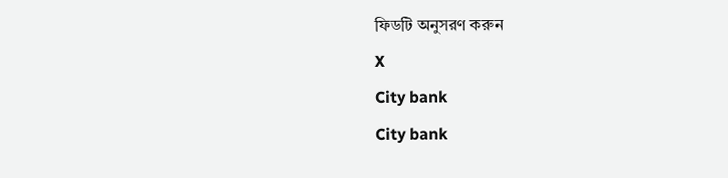ফিডটি অনুসরণ করুন
X
City bank
City bank